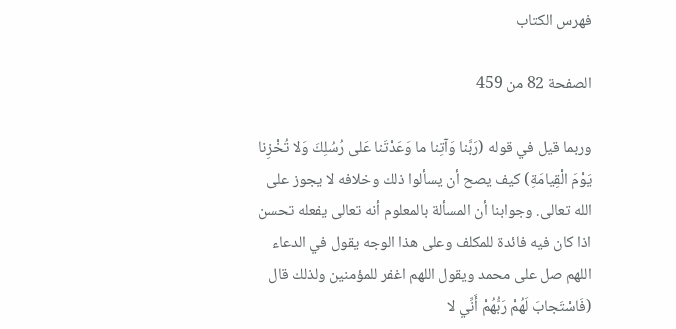فهرس الكتاب

الصفحة 82 من 459

وربما قيل في قوله (رَبَّنا وَآتِنا ما وَعَدْتَنا عَلى رُسُلِكَ وَلا تُخْزِنا يَوْمَ الْقِيامَةِ) كيف يصح أن يسألوا ذلك وخلافه لا يجوز على الله تعالى. وجوابنا أن المسألة بالمعلوم أنه تعالى يفعله تحسن اذا كان فيه فائدة للمكلف وعلى هذا الوجه يقول في الدعاء اللهم صل على محمد ويقول اللهم اغفر للمؤمنين ولذلك قال (فَاسْتَجابَ لَهُمْ رَبُّهُمْ أَنِّي لا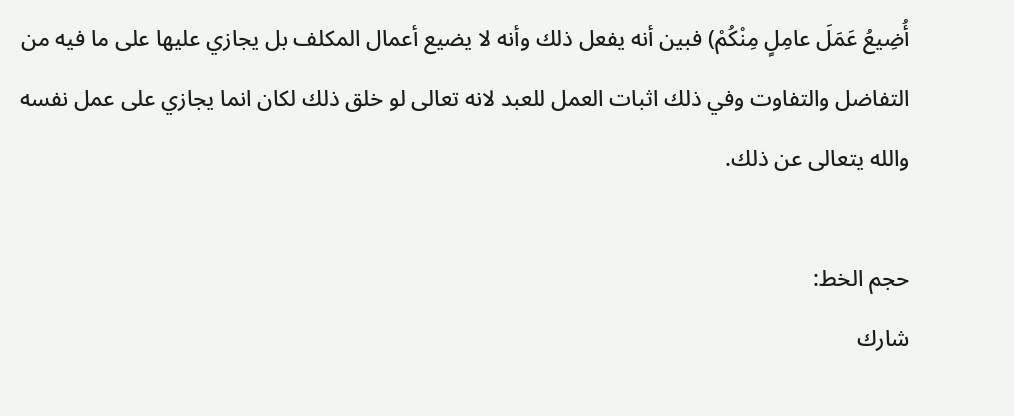أُضِيعُ عَمَلَ عامِلٍ مِنْكُمْ) فبين أنه يفعل ذلك وأنه لا يضيع أعمال المكلف بل يجازي عليها على ما فيه من التفاضل والتفاوت وفي ذلك اثبات العمل للعبد لانه تعالى لو خلق ذلك لكان انما يجازي على عمل نفسه والله يتعالى عن ذلك.

حجم الخط:
شارك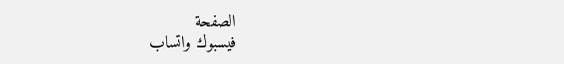الصفحة
فيسبوك واتساب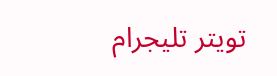تويتر تليجرام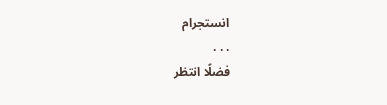انستجرام
. . .
فضلًا انتظر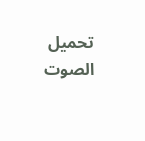تحميل الصوت